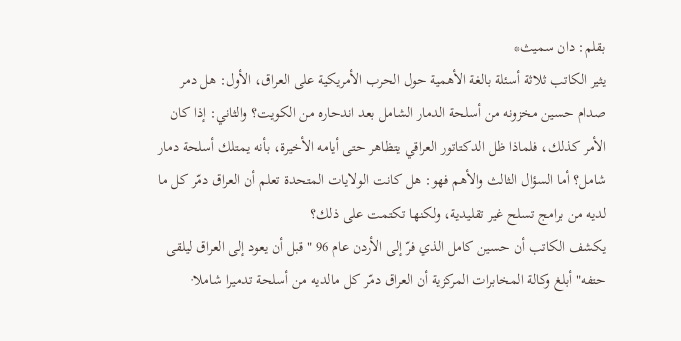بقلم: دان سميث*
يثير الكاتب ثلاثة أسئلة بالغة الأهمية حول الحرب الأمريكية على العراق، الأول: هل دمر صدام حسين مخزونه من أسلحة الدمار الشامل بعد اندحاره من الكويت؟ والثاني: إذا كان الأمر كذلك، فلماذا ظل الدكتاتور العراقي يتظاهر حتى أيامه الأخيرة، بأنه يمتلك أسلحة دمار شامل؟ أما السؤال الثالث والأهم فهو: هل كانت الولايات المتحدة تعلم أن العراق دمّر كل ما لديه من برامج تسلح غير تقليدية، ولكنها تكتمت على ذلك؟
يكشف الكاتب أن حسين كامل الذي فرّ إلى الأردن عام 96 " قبل أن يعود إلى العراق ليلقى حتفه" أبلغ وكالة المخابرات المركزية أن العراق دمّر كل مالديه من أسلحة تدميرا شاملا·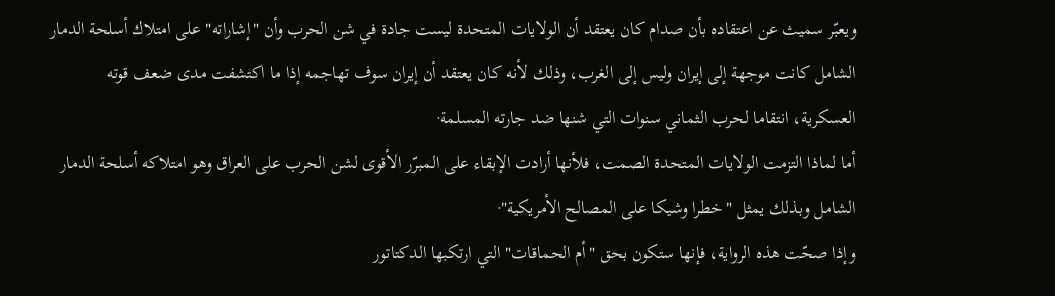ويعبّر سميث عن اعتقاده بأن صدام كان يعتقد أن الولايات المتحدة ليست جادة في شن الحرب وأن "إشاراته" على امتلاك أسلحة الدمار الشامل كانت موجهة إلى إيران وليس إلى الغرب، وذلك لأنه كان يعتقد أن إيران سوف تهاجمه إذا ما اكتشفت مدى ضعف قوته العسكرية، انتقاما لحرب الثماني سنوات التي شنها ضد جارته المسلمة·
أما لماذا التزمت الولايات المتحدة الصمت، فلأنها أرادت الإبقاء على المبرّر الأقوى لشن الحرب على العراق وهو امتلاكه أسلحة الدمار الشامل وبذلك يمثل "خطرا وشيكا على المصالح الأمريكية"·
وإذا صحّت هذه الرواية، فإنها ستكون بحق "أم الحماقات" التي ارتكبها الدكتاتور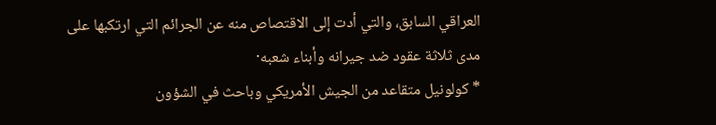العراقي السابق، والتي أدت إلى الاقتصاص منه عن الجرائم التي ارتكبها على مدى ثلاثة عقود ضد جيرانه وأبناء شعبه·
* كولونيل متقاعد من الجيش الأمريكي وباحث في الشؤون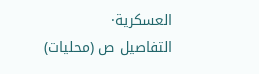العسكرية·
التفاصيل ص (محليات)